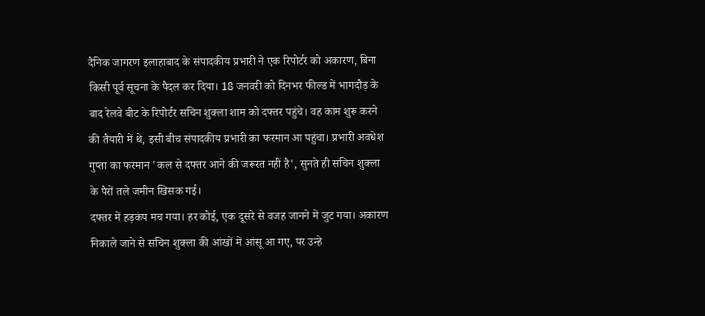दैनिक जागरण इलाहाबाद के संपादकीय प्रभारी ने एक रिपोर्टर को अकारण, बिना किसी पूर्व सूचना के पैदल कर दिया। 18 जनवरी को दिनभर फील्ड में भागदौड़ के बाद रेलवे बीट के रिपोर्टर सचिन शुक्ला शाम को दफ्तर पहुंचे। वह काम शुरू करने की तैयारी में थे, इसी बीच संपादकीय प्रभारी का फरमान आ पहुंचा। प्रभारी अवधेश गुप्ता का फरमान 'कल से दफ्तर आने की जरूरत नहीं है', सुनते ही सचिन शुक्ला के पैरों तले जमीन खिसक गई।
दफ्तर में हड़कंप मच गया। हर कोई, एक दूसरे से वजह जानने में जुट गया। अकारण निकाले जाने से सचिन शुक्ला की आंखों में आंसू आ गए, पर उन्हे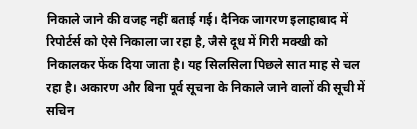निकाले जाने की वजह नहीं बताई गई। दैनिक जागरण इलाहाबाद में रिपोर्टर्स को ऐसे निकाला जा रहा है, जैसे दूध में गिरी मक्खी को निकालकर फेंक दिया जाता है। यह सिलसिला पिछले सात माह से चल रहा है। अकारण और बिना पूर्व सूचना के निकाले जाने वालों की सूची में सचिन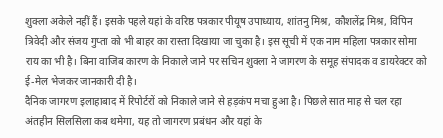शुक्ला अकेले नहीं हैं। इसके पहले यहां के वरिष्ठ पत्रकार पीयूष उपाध्याय, शांतनु मिश्र, कौशलेंद्र मिश्र, विपिन त्रिवेदी और संजय गुप्ता को भी बाहर का रास्ता दिखाया जा चुका है। इस सूची में एक नाम महिला पत्रकार सोमा राय का भी है। बिना वाजिब कारण के निकाले जाने पर सचिन शुक्ला ने जागरण के समूह संपादक व डायरेक्टर को ई-मेल भेजकर जानकारी दी है।
दैनिक जागरण इलाहाबाद में रिपोर्टरों को निकाले जाने से हड़कंप मचा हुआ है। पिछले सात माह से चल रहा अंतहीन सिलसिला कब थमेगा, यह तो जागरण प्रबंधन और यहां के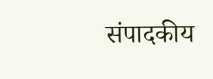संपादकीय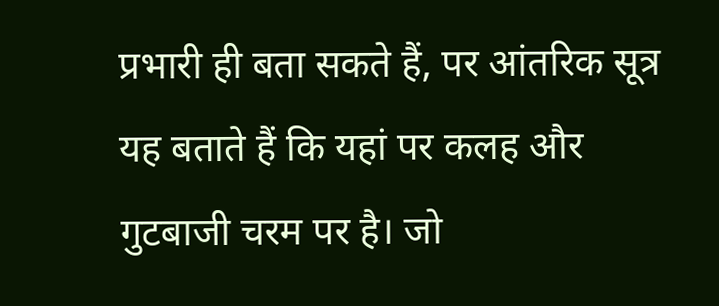प्रभारी ही बता सकते हैं, पर आंतरिक सूत्र यह बताते हैं कि यहां पर कलह और गुटबाजी चरम पर है। जो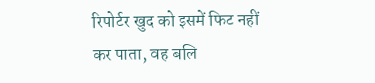रिपोर्टर खुद को इसमें फिट नहीं कर पाता, वह बलि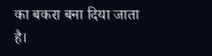का बकरा बना दिया जाता है।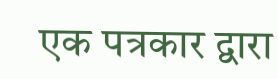एक पत्रकार द्वारा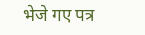भेजे गए पत्र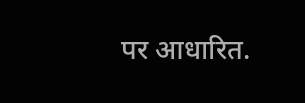पर आधारित.